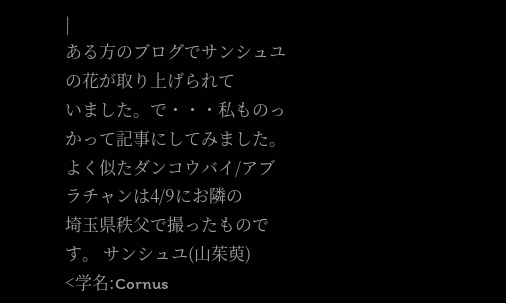|
ある方のブログでサンシュユの花が取り上げられて
いました。で・・・私ものっかって記事にしてみました。 よく似たダンコウバイ/アブラチャンは4/9にお隣の
埼玉県秩父で撮ったものです。 サンシュユ(山茱萸)
<学名:Cornus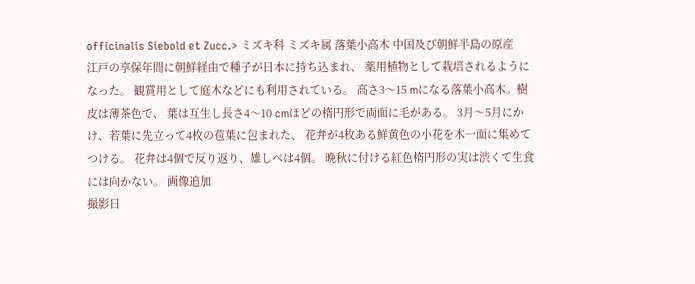officinalis Siebold et Zucc.> ミズキ科 ミズキ属 落葉小高木 中国及び朝鮮半島の原産
江戸の享保年間に朝鮮経由で種子が日本に持ち込まれ、 薬用植物として栽培されるようになった。 観賞用として庭木などにも利用されている。 高さ3〜15 mになる落葉小高木。樹皮は薄茶色で、 葉は互生し長さ4〜10 cmほどの楕円形で両面に毛がある。 3月〜5月にかけ、若葉に先立って4枚の苞葉に包まれた、 花弁が4枚ある鮮黄色の小花を木一面に集めてつける。 花弁は4個で反り返り、雄しべは4個。 晩秋に付ける紅色楕円形の実は渋くて生食には向かない。 画像追加
撮影日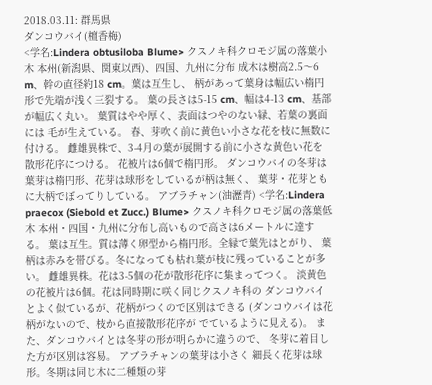2018.03.11: 群馬県
ダンコウバイ(檀香梅)
<学名:Lindera obtusiloba Blume> クスノキ科クロモジ属の落葉小木 本州(新潟県、関東以西)、四国、九州に分布 成木は樹高2.5〜6 m、幹の直径約18 cm。葉は互生し、 柄があって葉身は幅広い楕円形で先端が浅く三裂する。 葉の長さは5-15 cm、幅は4-13 cm、基部が幅広く丸い。 葉質はやや厚く、表面はつやのない緑、若葉の裏面には 毛が生えている。 春、芽吹く前に黄色い小さな花を枝に無数に付ける。 雌雄異株で、3-4月の葉が展開する前に小さな黄色い花を
散形花序につける。 花被片は6個で楕円形。 ダンコウバイの冬芽は葉芽は楕円形、花芽は球形をしているが柄は無く、 葉芽・花芽ともに大柄でぼってりしている。 アブラチャン(油瀝青) <学名:Lindera praecox (Siebold et Zucc.) Blume> クスノキ科クロモジ属の落葉低木 本州・四国・九州に分布し高いもので高さは6メートルに達する。 葉は互生。質は薄く卵型から楕円形。全縁で葉先はとがり、 葉柄は赤みを帯びる。冬になっても枯れ葉が枝に残っていることが多い。 雌雄異株。花は3-5個の花が散形花序に集まってつく。 淡黄色の花被片は6個。花は同時期に咲く同じクスノキ科の ダンコウバイとよく似ているが、花柄がつくので区別はできる (ダンコウバイは花柄がないので、枝から直接散形花序が でているように見える)。 また、ダンコウバイとは冬芽の形が明らかに違うので、 冬芽に着目した方が区別は容易。 アブラチャンの葉芽は小さく 細長く花芽は球形。冬期は同じ木に二種類の芽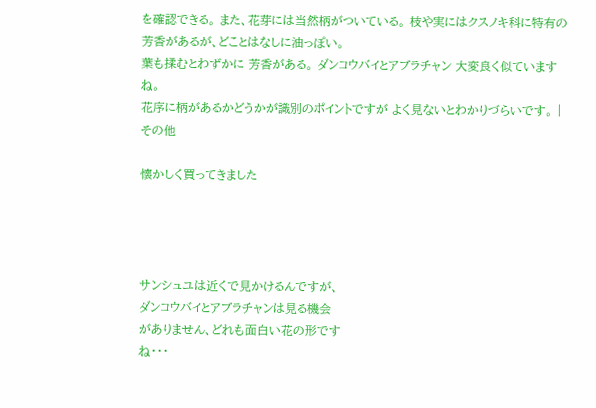を確認できる。 また、花芽には当然柄がついている。 枝や実にはクスノキ科に特有の芳香があるが、どことはなしに油っぽい。
葉も揉むとわずかに 芳香がある。 ダンコウバイとアブラチャン 大変良く似ていますね。
花序に柄があるかどうかが識別のポイントですが よく見ないとわかりづらいです。 |
その他

懐かしく買ってきました




サンシュユは近くで見かけるんですが、
ダンコウバイとアブラチャンは見る機会
がありません、どれも面白い花の形です
ね・・・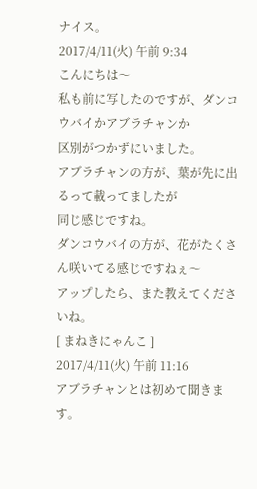ナイス。
2017/4/11(火) 午前 9:34
こんにちは〜
私も前に写したのですが、ダンコウバイかアブラチャンか
区別がつかずにいました。
アブラチャンの方が、葉が先に出るって載ってましたが
同じ感じですね。
ダンコウバイの方が、花がたくさん咲いてる感じですねぇ〜
アップしたら、また教えてくださいね。
[ まねきにゃんこ ]
2017/4/11(火) 午前 11:16
アブラチャンとは初めて聞きます。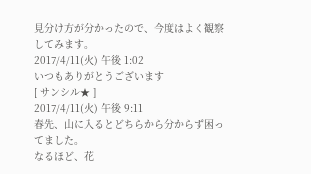見分け方が分かったので、今度はよく観察してみます。
2017/4/11(火) 午後 1:02
いつもありがとうございます
[ サンシル★ ]
2017/4/11(火) 午後 9:11
春先、山に入るとどちらから分からず困ってました。
なるほど、花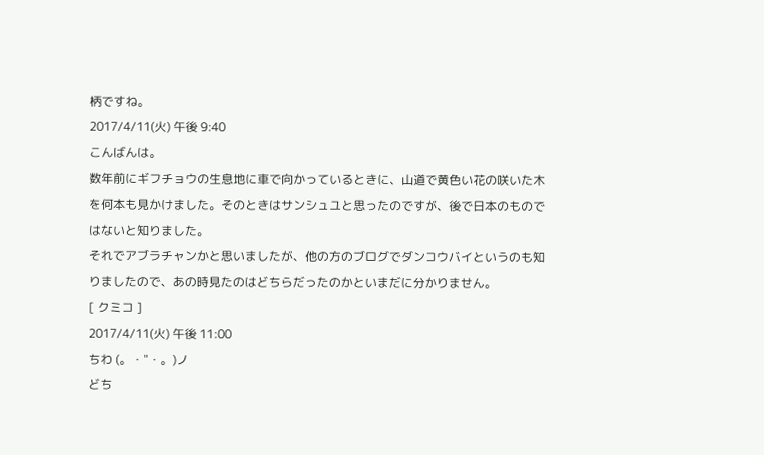柄ですね。
2017/4/11(火) 午後 9:40
こんばんは。
数年前にギフチョウの生息地に車で向かっているときに、山道で黄色い花の咲いた木を何本も見かけました。そのときはサンシュユと思ったのですが、後で日本のものではないと知りました。
それでアブラチャンかと思いましたが、他の方のブログでダンコウバイというのも知りましたので、あの時見たのはどちらだったのかといまだに分かりません。
[ クミコ ]
2017/4/11(火) 午後 11:00
ちわ (。・"・。)ノ
どち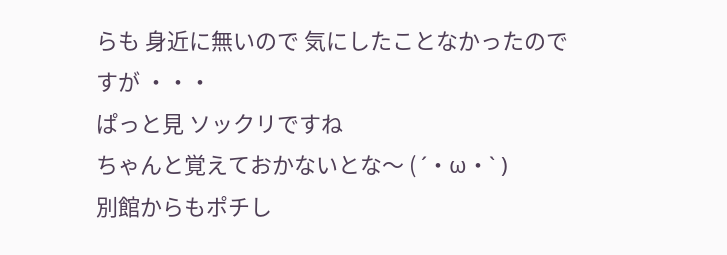らも 身近に無いので 気にしたことなかったのですが ・・・
ぱっと見 ソックリですね
ちゃんと覚えておかないとな〜 ( ´・ω・` )
別館からもポチし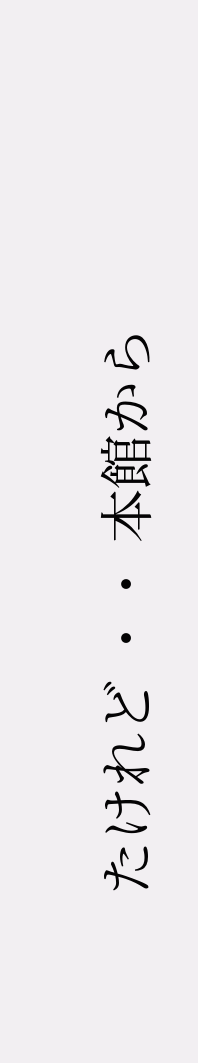たけれど ・・ 本館から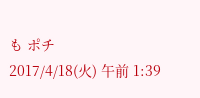も ポチ
2017/4/18(火) 午前 1:39